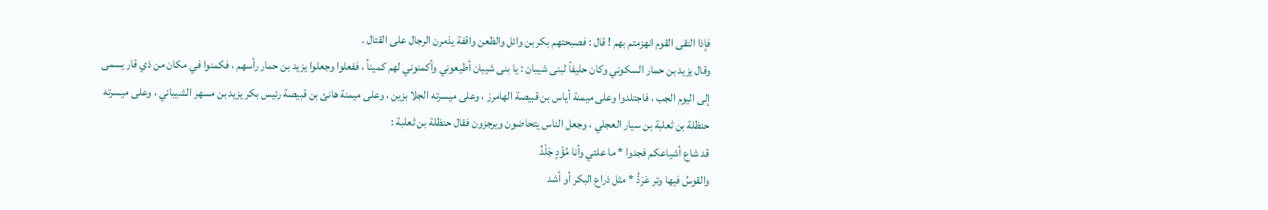فإذا التقى القوم انهزمتم بهم ! قال : فصبحتهم بكر بن وائل والظعن واقفة يذمرن الرجال على القتال .
وقال يزيد بن حمار السكوني وكان حليفاً لبنى شيبان : يا بنى شيبان أطيعوني وأكمنوني لهم كميناً ، ففعلوا وجعلوا يزيد بن حمار رأسهم ، فكمنوا في مكان من ذي قار يسمى إلى اليوم الجب ، فاجتلدوا وعلى ميمنة أياس بن قبيصة الهامرز ، وعلى ميسرته الجلا بزين ، وعلى ميمنة هانئ بن قبيصة رئيس بكر يزيد بن مسهر الشيباني ، وعلى ميسرته حنظلة بن ثعلبة بن سيار العجلي ، وجعل الناس يتحاضون ويرجزون فقال حنظلة بن ثعلبة :
قد شاع أشياعكم فجدوا * ما علتي وأنا مُؤْدٍ جَلْدُ
والقوسُ فيها وتر عَرَدُّ * مثل ذراع البكر أو أشد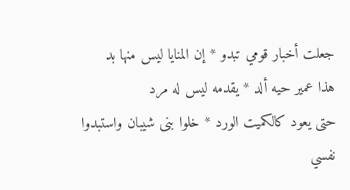جعلت أخبار قومي تبدو * إن المنايا ليس منها بد
هذا عمير حيه ألد * يقدمه ليس له مرد
حتى يعود كالكميت الورد * خلوا بنى شيبان واستبدوا
نفسي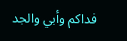فداكم وأبي والجد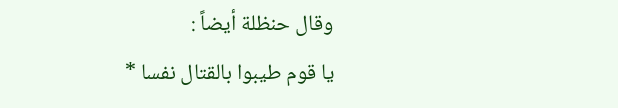وقال حنظلة أيضاً :
يا قوم طيبوا بالقتال نفسا *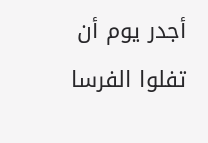أجدر يوم أن تفلوا الفرسا